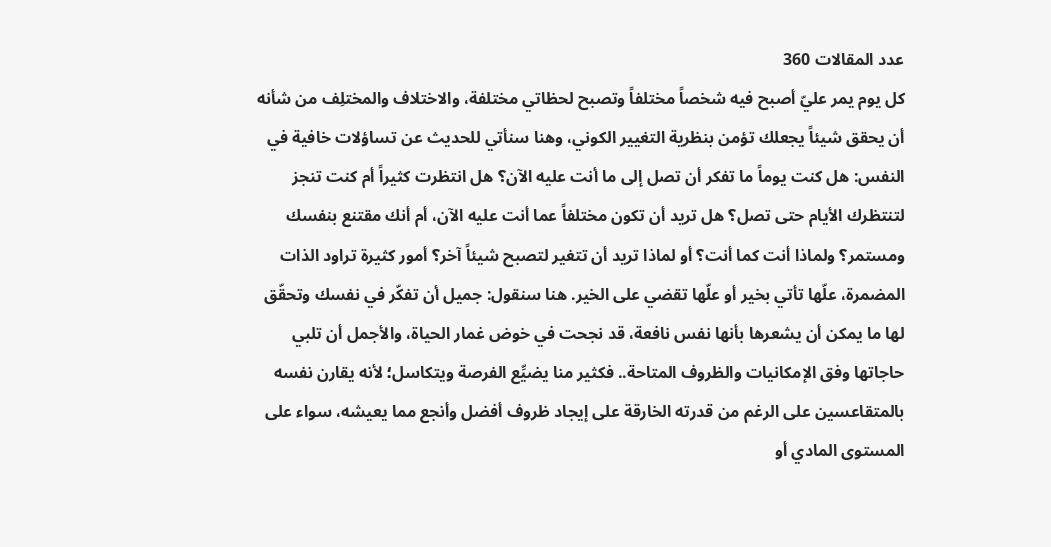عدد المقالات 360
كل يوم يمر عليّ أصبح فيه شخصاً مختلفاً وتصبح لحظاتي مختلفة، والاختلاف والمختلِف من شأنه أن يحقق شيئاً يجعلك تؤمن بنظرية التغيير الكوني، وهنا سنأتي للحديث عن تساؤلات خافية في النفس: هل كنت يوماً ما تفكر أن تصل إلى ما أنت عليه الآن؟ هل انتظرت كثيراً أم كنت تنجز لتنتظرك الأيام حتى تصل؟ هل تريد أن تكون مختلفاً عما أنت عليه الآن، أم أنك مقتنع بنفسك ومستمر؟ ولماذا أنت كما أنت؟ أو لماذا تريد أن تتغير لتصبح شيئاً آخر؟ أمور كثيرة تراود الذات المضمرة، علّها تأتي بخير أو علّها تقضي على الخير. هنا سنقول: جميل أن تفكّر في نفسك وتحقّق لها ما يمكن أن يشعرها بأنها نفس نافعة، قد نجحت في خوض غمار الحياة، والأجمل أن تلبي حاجاتها وفق الإمكانيات والظروف المتاحة.. فكثير منا يضيِّع الفرصة ويتكاسل؛ لأنه يقارن نفسه بالمتقاعسين على الرغم من قدرته الخارقة على إيجاد ظروف أفضل وأنجع مما يعيشه، سواء على المستوى المادي أو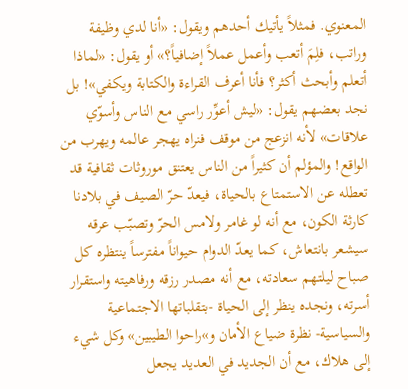المعنوي. فمثلاً يأتيك أحدهم ويقول: «أنا لدي وظيفة وراتب، فلِمَ أتعب وأعمل عملاً إضافياً؟» أو يقول: «لماذا أتعلم وأبحث أكثر؟ فأنا أعرف القراءة والكتابة ويكفي»! بل نجد بعضهم يقول: «ليش أعوِّر راسي مع الناس وأسوّي علاقات» لأنه انزعج من موقف فنراه يهجر عالمه ويهرب من الواقع! والمؤلم أن كثيراً من الناس يعتنق موروثات ثقافية قد تعطله عن الاستمتاع بالحياة، فيعدّ حرّ الصيف في بلادنا كارثة الكون، مع أنه لو غامر ولامس الحرّ وتصبّب عرقه سيشعر بانتعاش، كما يعدّ الدوام حيواناً مفترساً ينتظره كل صباح ليلتهم سعادته، مع أنه مصدر رزقه ورفاهيته واستقرار أسرته، ونجده ينظر إلى الحياة -بتقلباتها الاجتماعية والسياسية- نظرة ضياع الأمان و»راحوا الطيبين» وكل شيء إلى هلاك، مع أن الجديد في العديد يجعل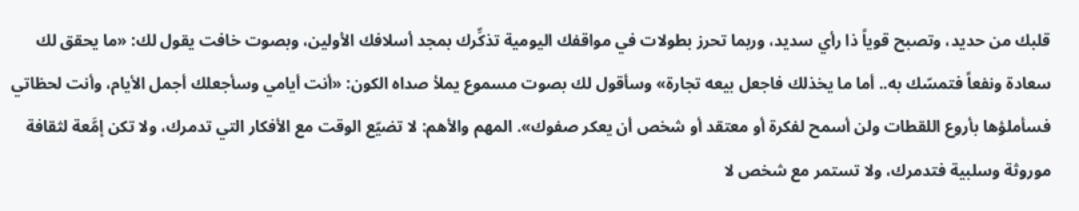قلبك من حديد، وتصبح قوياً ذا رأي سديد، وربما تحرز بطولات في مواقفك اليومية تذكِّرك بمجد أسلافك الأولين، وبصوت خافت يقول لك: «ما يحقق لك سعادة ونفعاً فتمسّك به.. أما ما يخذلك فاجعل بيعه تجارة» وسأقول لك بصوت مسموع يملأ صداه الكون: «أنت أيامي وسأجعلك أجمل الأيام، وأنت لحظاتي فسأملؤها بأروع اللقطات ولن أسمح لفكرة أو معتقد أو شخص أن يعكر صفوك». المهم والأهم: لا تضيّع الوقت مع الأفكار التي تدمرك، ولا تكن إمَّعة لثقافة موروثة وسلبية فتدمرك، ولا تستمر مع شخص لا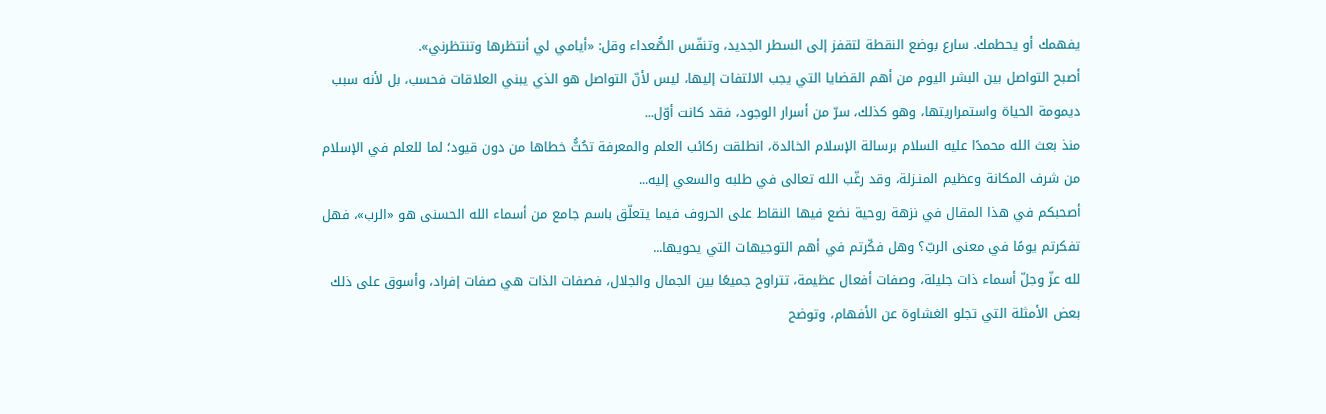يفهمك أو يحطمك. سارع بوضع النقطة لتقفز إلى السطر الجديد، وتنفّس الصُّعداء وقل: «أيامي لي أنتظرها وتنتظرني».
أصبح التواصل بين البشر اليوم من أهم القضايا التي يجب الالتفات إليها، ليس لأنّ التواصل هو الذي يبني العلاقات فحسب، بل لأنه سبب ديمومة الحياة واستمراريتها، وهو كذلك، سرّ من أسرار الوجود، فقد كانت أوّل...
منذ بعث الله محمدًا عليه السلام برسالة الإسلام الخالدة، انطلقت ركائب العلم والمعرفة تحُثُّ خطاها من دون قيود؛ لما للعلم في الإسلام من شرف المكانة وعظيم المنـزلة، وقد رغّب الله تعالى في طلبه والسعي إليه...
أصحبكم في هذا المقال في نزهة روحية نضع فيها النقاط على الحروف فيما يتعلّق باسم جامع من أسماء الله الحسنى هو «الرب»، فهل تفكرتم يومًا في معنى الربّ؟ وهل فكّرتم في أهم التوجيهات التي يحويها...
لله عزّ وجلّ أسماء ذات جليلة، وصفات أفعال عظيمة، تتراوح جميعًا بين الجمال والجلال، فصفات الذات هي صفات إفراد، وأسوق على ذلك بعض الأمثلة التي تجلو الغشاوة عن الأفهام، وتوضح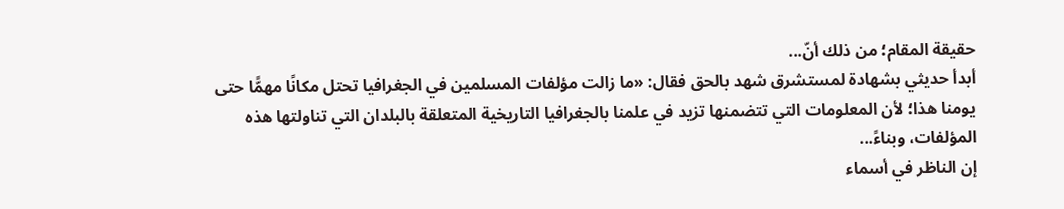حقيقة المقام؛ من ذلك أنّ...
أبدأ حديثي بشهادة لمستشرق شهد بالحق فقال: «ما زالت مؤلفات المسلمين في الجغرافيا تحتل مكانًا مهمًّا حتى يومنا هذا؛ لأن المعلومات التي تتضمنها تزيد في علمنا بالجغرافيا التاريخية المتعلقة بالبلدان التي تناولتها هذه المؤلفات، وبناءً...
إن الناظر في أسماء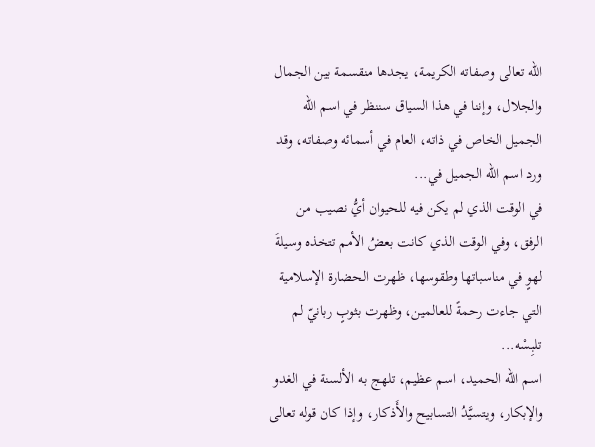الله تعالى وصفاته الكريمة، يجدها منقسمة بين الجمال والجلال، وإننا في هذا السياق سننظر في اسم الله الجميل الخاص في ذاته، العام في أسمائه وصفاته، وقد ورد اسم الله الجميل في...
في الوقت الذي لم يكن فيه للحيوان أيُّ نصيب من الرفق، وفي الوقت الذي كانت بعضُ الأمم تتخذه وسيلةَ لهوٍ في مناسباتها وطقوسها، ظهرت الحضارة الإسلامية التي جاءت رحمةً للعالمين، وظهرت بثوبٍ ربانيّ لم تلبِسْه...
اسم الله الحميد، اسم عظيم، تلهج به الألسنة في الغدو والإبكار، ويتسيَّدُ التسابيح والأَذكار، وإذا كان قوله تعالى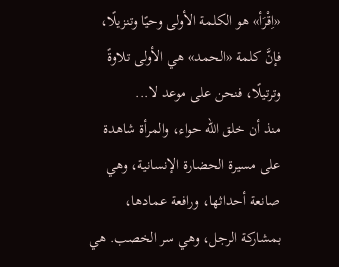«اِقْرَأ» هو الكلمة الأولى وحيًا وتنزيلًا، فإنَّ كلمة «الحمد» هي الأولى تلاوةً وترتيلًا، فنحن على موعد لا...
منذ أن خلق الله حواء، والمرأة شاهدة على مسيرة الحضارة الإنسانية، وهي صانعة أحداثها، ورافعة عمادها، بمشاركة الرجل، وهي سر الخصب. هي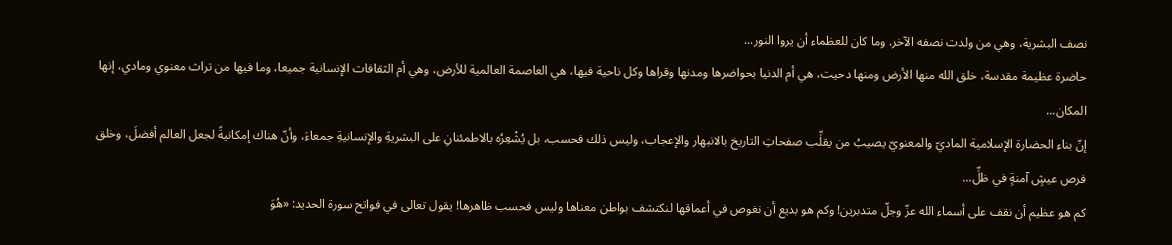نصف البشرية، وهي من ولدت نصفه الآخر. وما كان للعظماء أن يروا النور...
حاضرة عظيمة مقدسة، خلق الله منها الأرض ومنها دحيت، هي أم الدنيا بحواضرها ومدنها وقراها وكل ناحية فيها، هي العاصمة العالمية للأرض، وهي أم الثقافات الإنسانية جميعا، وما فيها من تراث معنوي ومادي، إنها المكان...
إنّ بناء الحضارة الإسلامية الماديّ والمعنويّ يصيبُ من يقلِّب صفحاتِ التاريخ بالانبهار والإعجاب، وليس ذلك فحسب، بل يُشْعِرُه بالاطمئنانِ على البشريةِ والإنسانيةِ جمعاءَ، وأنّ هناك إمكانيةً لجعل العالم أفضلَ، وخلق فرص عيشٍ آمنةٍ في ظلِّ...
كم هو عظيم أن نقف على أسماء الله عزّ وجلّ متدبرين! وكم هو بديع أن نغوص في أعماقها لنكتشف بواطن معناها وليس فحسب ظاهرها! يقول تعالى في فواتح سورة الحديد: «هُوَ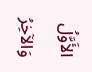الأَوَّلُ وَالآخِرُ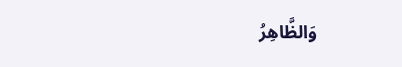وَالظَّاهِرُ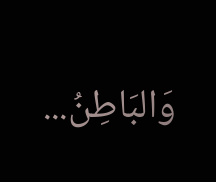وَالبَاطِنُ...